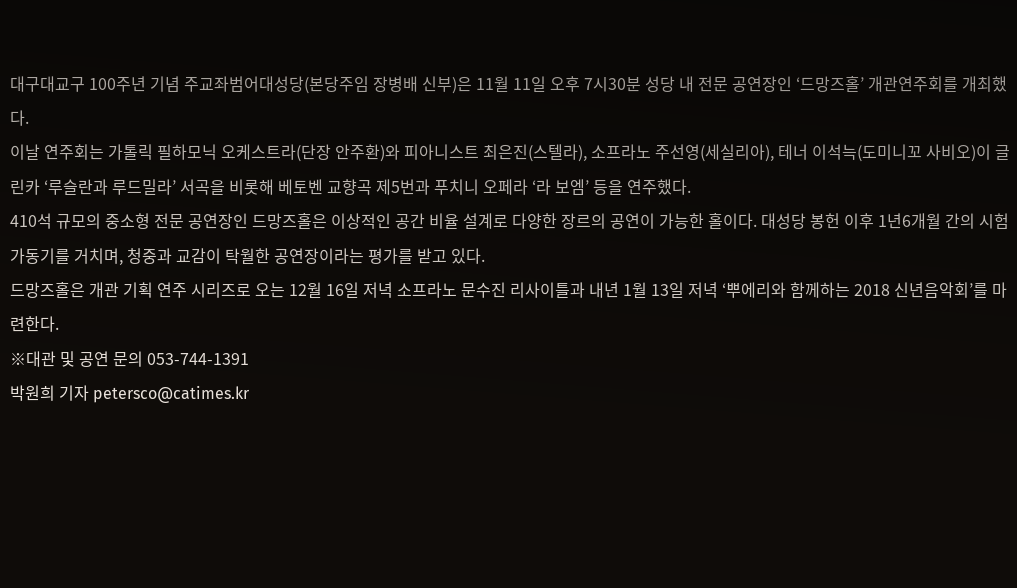대구대교구 100주년 기념 주교좌범어대성당(본당주임 장병배 신부)은 11월 11일 오후 7시30분 성당 내 전문 공연장인 ‘드망즈홀’ 개관연주회를 개최했다.
이날 연주회는 가톨릭 필하모닉 오케스트라(단장 안주환)와 피아니스트 최은진(스텔라), 소프라노 주선영(세실리아), 테너 이석늑(도미니꼬 사비오)이 글린카 ‘루슬란과 루드밀라’ 서곡을 비롯해 베토벤 교향곡 제5번과 푸치니 오페라 ‘라 보엠’ 등을 연주했다.
410석 규모의 중소형 전문 공연장인 드망즈홀은 이상적인 공간 비율 설계로 다양한 장르의 공연이 가능한 홀이다. 대성당 봉헌 이후 1년6개월 간의 시험가동기를 거치며, 청중과 교감이 탁월한 공연장이라는 평가를 받고 있다.
드망즈홀은 개관 기획 연주 시리즈로 오는 12월 16일 저녁 소프라노 문수진 리사이틀과 내년 1월 13일 저녁 ‘뿌에리와 함께하는 2018 신년음악회’를 마련한다.
※대관 및 공연 문의 053-744-1391
박원희 기자 petersco@catimes.kr